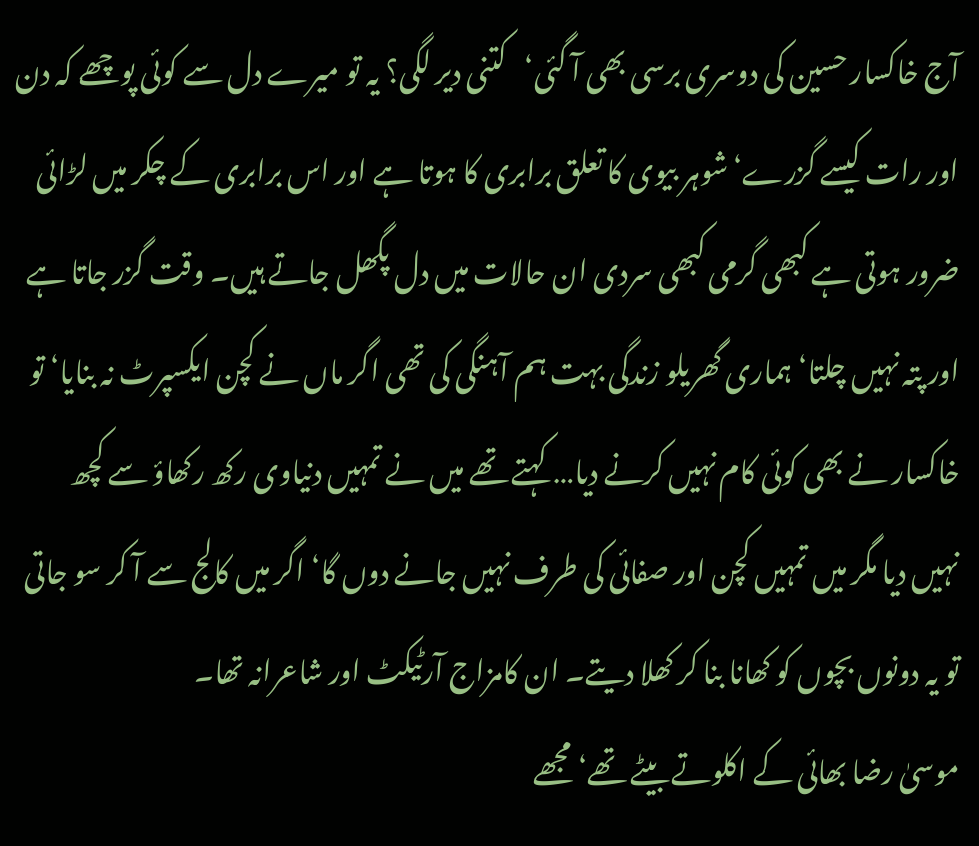آج خاکسار حسین کی دوسری برسی بھی آ گئی‘کتنی دیر لگی؟ یہ تو میرے دل سے کوئی پوچھے کہ دن اور رات کیسے گزرے‘شوہر بیوی کا تعلق برابری کا ہوتا ہے اور اس برابری کے چکر میں لڑائی ضرور ہوتی ہے کبھی گرمی کبھی سردی ان حالات میں دل پگھل جاتے ہیں۔ وقت گزر جاتا ہے اور پتہ نہیں چلتا‘ ہماری گھریلو زندگی بہت ہم آہنگی کی تھی اگر ماں نے کچن ایکسپرٹ نہ بنایا‘ تو خاکسار نے بھی کوئی کام نہیں کرنے دیا… کہتے تھے میں نے تمہیں دنیاوی رکھ رکھاؤ سے کچھ نہیں دیا مگر میں تمہیں کچن اور صفائی کی طرف نہیں جانے دوں گا‘ اگر میں کالج سے آ کر سو جاتی تو یہ دونوں بچوں کو کھانا بنا کر کھلا دیتے۔ ان کامزاج آرٹیکٹ اور شاعرانہ تھا۔
موسیٰ رضا بھائی کے اکلوتے بیٹے تھے‘ مجھے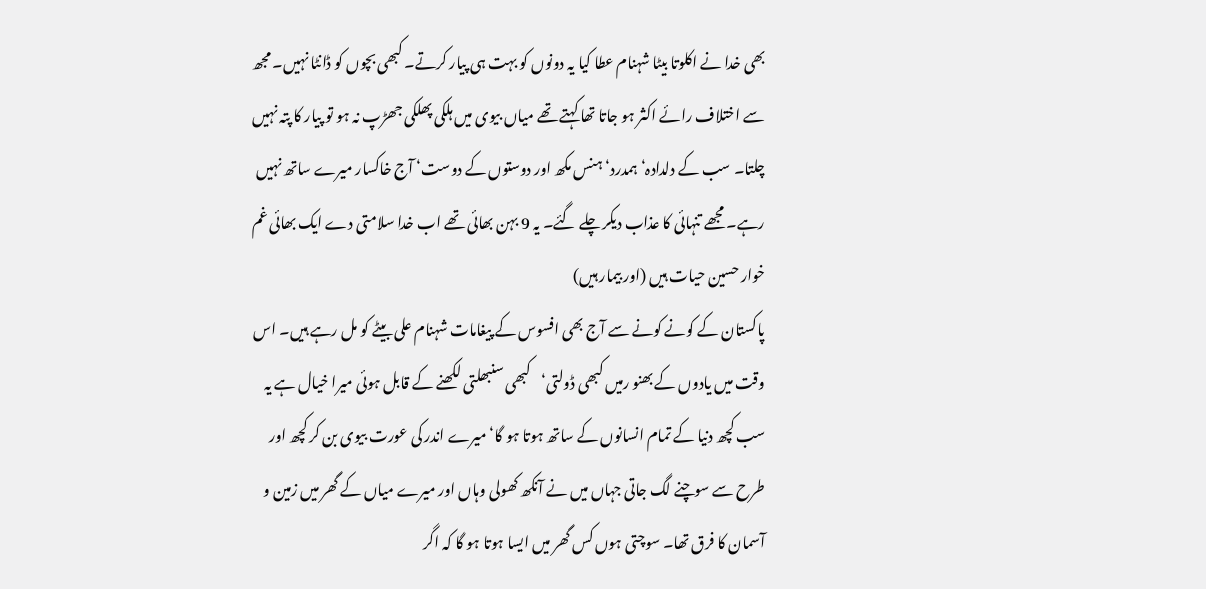بھی خدا نے اکلوتا بیٹا شہنام عطا کیا یہ دونوں کو بہت ہی پیار کرتے۔ کبھی بچوں کو ڈانٹا نہیں۔ مجھ سے اختلاف رائے اکثر ہو جاتا تھا کہتے تھے میاں بیوی میں ہلکی پھلکی جھڑپ نہ ہو تو پیار کا پتہ نہیں چلتا۔ سب کے دلدادہ‘ہمدرد‘ ہنس مکھ اور دوستوں کے دوست‘ آج خاکسار میرے ساتھ نہیں رہے۔ مجھے تنہائی کا عذاب دیکر چلے گئے۔ یہ 9 بہن بھائی تھے اب خدا سلامتی دے ایک بھائی غم خوار حسین حیات ہیں (اور بیمار ہیں)
پاکستان کے کونے کونے سے آج بھی افسوس کے پیغامات شہنام علی بیٹے کو مل رہے ہیں۔ اس وقت میں یادوں کے بھنو رمیں کبھی ڈولتی‘کبھی سنبھلتی لکھنے کے قابل ہوئی میرا خیال ہے یہ سب کچھ دنیا کے تمام انسانوں کے ساتھ ہوتا ہو گا‘ میرے اندر کی عورت بیوی بن کر کچھ اور طرح سے سوچنے لگ جاتی جہاں میں نے آنکھ کھولی وہاں اور میرے میاں کے گھر میں زمین و آسمان کا فرق تھا۔ سوچتی ہوں کس گھر میں ایسا ہوتا ہو گا کہ اگر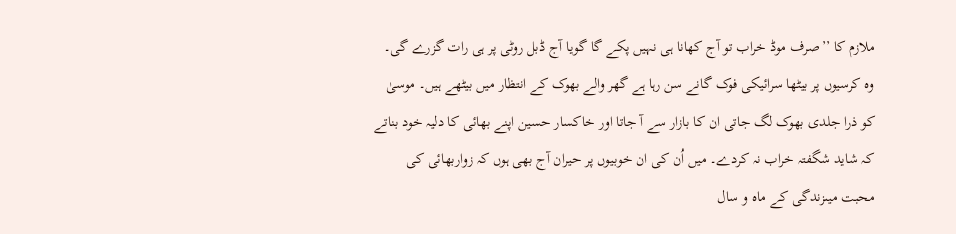ملازم کا ’’صرف موڈ خراب تو آج کھانا ہی نہیں پکے گا گویا آج ڈبل روٹی پر ہی رات گزرے گی۔
وہ کرسیوں پر بیٹھا سرائیکی فوک گانے سن رہا ہے گھر والے بھوک کے انتظار میں بیٹھے ہیں۔ موسیٰ کو ذرا جلدی بھوک لگ جاتی ان کا بازار سے آ جاتا اور خاکسار حسین اپنے بھائی کا دلیہ خود بناتے کہ شاید شگفتہ خراب نہ کردے۔ میں اُن کی ان خوبیوں پر حیران آج بھی ہوں کہ زواربھائی کی محبت میںزندگی کے ماہ و سال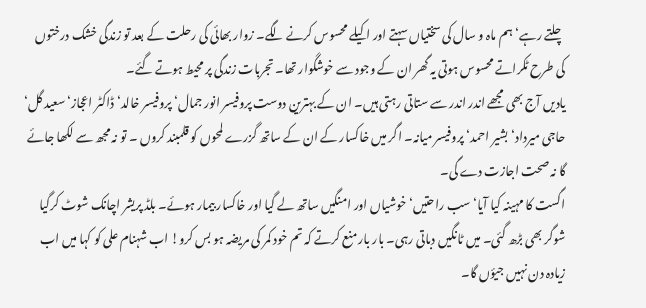چلتے رہے‘ ہم ماہ و سال کی سختیاں سہتے اور اکیلے محسوس کرنے لگے۔ زوار بھائی کی رحلت کے بعد تو زندگی خشک درختوں کی طرح ٹکراتے محسوس ہوتی یہ گھر ان کے وجود سے خوشگوار تھا۔ تجربات زندگی پر محیط ہوتے گئے۔
یادیں آج بھی مجھے اندر اندر سے ستاتی رہتی ہیں۔ ان کے بہترین دوست پروفیسر انور جمال‘ پروفیسر خالد‘ ڈاکٹر اعجاز‘ سعید گل‘ حاجی میرداد‘ بشیر احمد‘ پروفیسر میانہ۔ اگر میں خاکسار کے ان کے ساتھ گزرے لمحوں کو قلمبند کروں ۔ تو نہ مجھ سے لکھا جائے گا نہ صحت اجازت دے گی۔
اگست کا مہینہ کیا آیا‘ سب راحتیں‘ خوشیاں اور امنگیں ساتھ لے گیا اور خاکسار بیمار ہوئے۔ بلڈ پریشر اچانک شوٹ کرگیا شوگر بھی بڑھ گئی۔ میں ٹانگیں دباتی رہی۔ بار بار منع کرتے کہ تم خود کمر کی مریضہ ہو بس کرو! اب شہنام علی کو کہا میں اب زیادہ دن نہیں جیؤں گا۔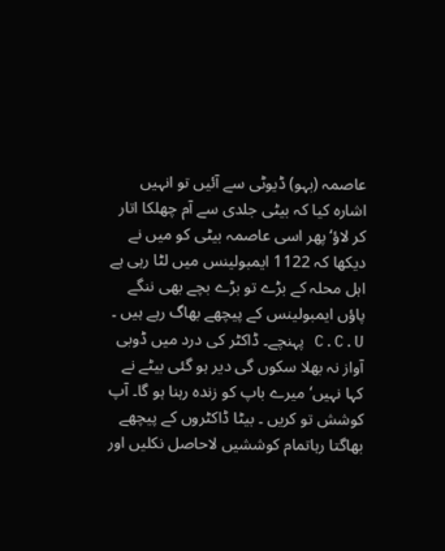عاصمہ (بہو) ڈیوٹی سے آئیں تو انہیں اشارہ کیا کہ بیٹی جلدی سے آم چھلکا اتار کر لاؤ‘پھر اسی عاصمہ بیٹی کو میں نے دیکھا کہ 1122 ایمبولینس میں لٹا رہی ہے اہل محلہ کے بڑے تو بڑے بچے بھی ننگے پاؤں ایمبولینس کے پیچھے بھاگ رہے ہیں ۔ C.C.U پہنچے۔ ڈاکٹر کی درد میں ڈوبی آواز نہ بھلا سکوں گی دیر ہو گئی بیٹے نے کہا نہیں‘ میرے باپ کو زندہ رہنا ہو گا۔ آپ کوشش تو کریں ۔ بیٹا ڈاکٹروں کے پیچھے بھاگتا رہاتمام کوششیں لاحاصل نکلیں اور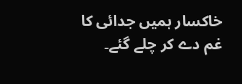خاکسار ہمیں جدائی کا غم دے کر چلے گئے۔